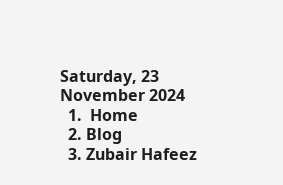Saturday, 23 November 2024
  1.  Home
  2. Blog
  3. Zubair Hafeez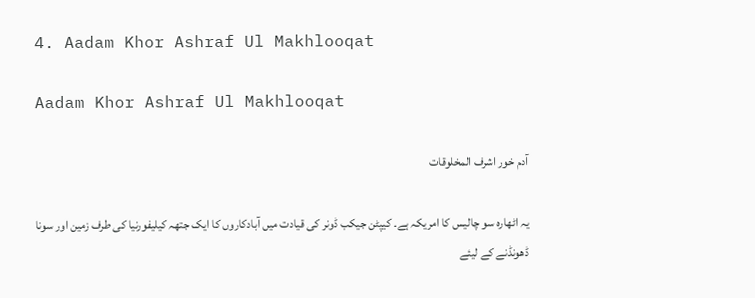4. Aadam Khor Ashraf Ul Makhlooqat

Aadam Khor Ashraf Ul Makhlooqat

آدم خور اشرف المخلوقات

یہ اٹھارہ سو چالیس کا امریکہ ہے۔ کیپٹن جیکب ڈونر کی قیادت میں آبادکاروں کا ایک جتھہ کیلیفورنیا کی طرف زمین اور سونا ڈھونڈنے کے لیئے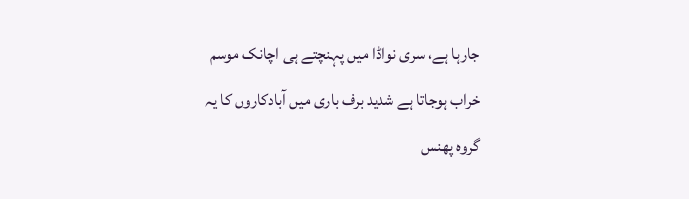جارہا ہے، سری نواڈا میں پہنچتے ہی اچانک موسم خراب ہوجاتا ہے شدید برف باری میں آبادکاروں کا یہ گروہ پھنس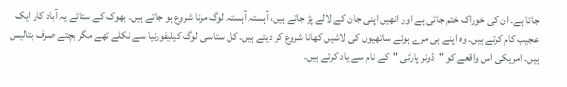جاتا ہے۔ ان کی خوراک ختم جاتی ہے اور انھیں اپنی جان کے لالے پڑ جاتے ہیں، آہستہ آہستہ لوگ مرنا شروع ہو جاتے ہیں۔ بھوک کے ستائے یہ آباد کار ایک عجیب کام کرتے ہیں۔ وہ اپنے ہی مرے ہوئے ساتھیوں کی لاشیں کھانا شروع کر دیتے ہیں۔ کل ستاسی لوگ کیلیفورنیا سے نکلے تھے مگر بچتے صرف بتالیس ہیں۔ امریکی اس واقعے کو "ڈونر پارٹی "کے نام سے یاد کرتے ہیں۔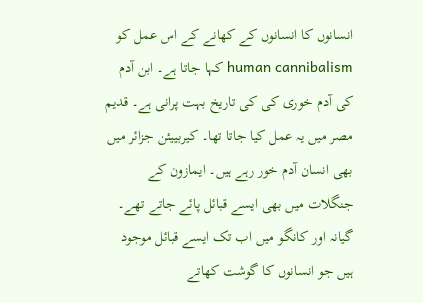انسانوں کا انسانوں کے کھانے کے اس عمل کو human cannibalism کہا جاتا ہے۔ ابن آدم کی آدم خوری کی کی تاریخ بہت پرانی ہے۔ قدیم مصر میں یہ عمل کیا جاتا تھا۔ کیربییئن جزائر میں بھی انسان آدم خور رہے ہیں۔ ایمازون کے جنگلات میں بھی ایسے قبائل پائے جاتے تھے۔ گیانہ اور کانگو میں اب تک ایسے قبائل موجود ہیں جو انسانوں کا گوشت کھاتے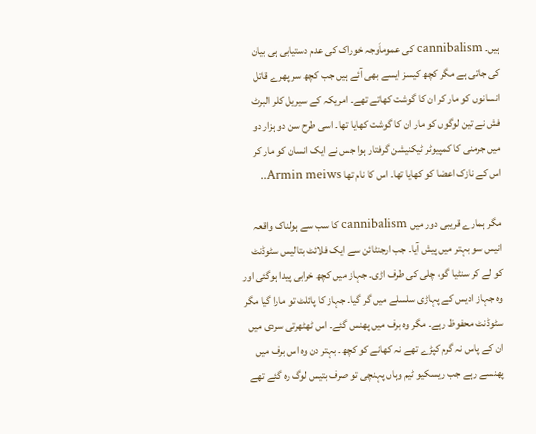ہیں۔ cannibalism کی عموماَوجہ خوراک کی عدم دستیابی ہی بیان کی جاتی ہے مگر کچھ کیسز ایسے بھی آئے ہیں جب کچھ سر پھرے قاتل انسانوں کو مار کر ان کا گوشت کھاتے تھے۔ امریکہ کے سیریل کلر البرٹ فش نے تین لوگوں کو مار ان کا گوشت کھایا تھا۔ اسی طرح سن دو ہزار دو میں جرمنی کا کمپیوٹر ٹیکنیشن گرفتار ہوا جس نے ایک انسان کو مار کر اس کے نازک اعضا کو کھایا تھا۔ اس کا نام تھا Armin meiws..

مگر ہمارے قریبی دور میں cannibalism کا سب سے ہولناک واقعہ انیس سو بہتر میں پیش آیا۔ جب ارجنٹائن سے ایک فلائٹ بتالیس سٹوڈنٹ کو لے کر سنٹیا گو، چلی کی طرف اڑی۔ جہاز میں کچھ خرابی پیدا ہوگئی اور وہ جہاز ادیس کے پہاڑی سلسلے میں گر گیا۔ جہاز کا پائلٹ تو مارا گیا مگر سٹوڈنٹ محفوظ رہے۔ مگر وہ برف میں پھنس گئے۔ اس ٹھٹھرتی سردی میں ان کے پاس نہ گرم کپڑے تھے نہ کھانے کو کچھ۔ بہتر دن وہ اس برف میں پھنسے رہے جب ریسکیو ٹیم وہاں پہنچی تو صرف بتیس لوگ رہ گئے تھے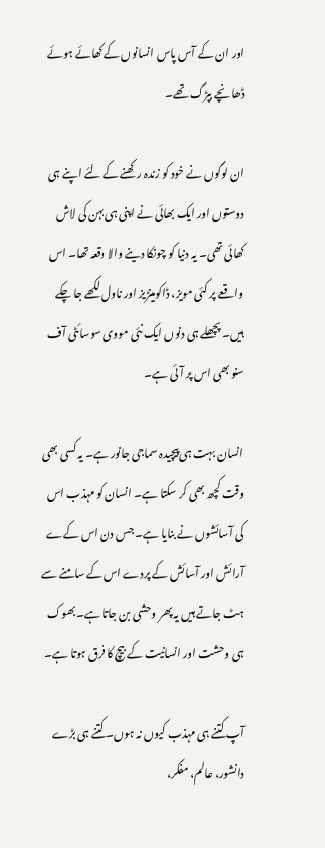اور ان کے آس پاس انسانوں کے کھائے ہوئے ڈھانچے بپڑگ تھے۔

ان لوگوں نے خود کو زندہ رکھنے کے لئے اپنے ہی دوستوں اور ایک بھائی نے اپنی ہی بہن کی لاش کھائی تھی۔ یہ دنیا کو چونکا دینے والا وقعہ تھا۔ اس واقعے پر کئی مویز، ڈاکومینڑیز اور ناول لکھے جا چکے ہیں۔ پچھلے ہی دنوں ایک نئی مووی سوسائٹی آف سنو بھی اس پر آئی ہے۔

انسان بہت ہی پیچیدہ سماجی جانور ہے۔ یہ کسی بھی وقت کچھ بھی کر سکتا ہے۔ انسان کو مہذب اس کی آسائشوں نے بنایا ہے۔ جس دن اس کےے آرائش اور آسائش کے پردے اس کے سامنے سے ہٹ جاتے ہیں یہ پھر وحشی بن جاتا ہے۔ بھوک ہی وحشت اور انسانیت کے بیچ کا فرق ہوتا ہے۔

آپ کتنے ہی مہذب کیوں نہ ہوں۔ کتنے ہی بڑے دانشور، عالم، مفکر،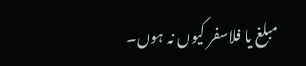مبلغ یا فلاسفر کیوں نہ ہوں۔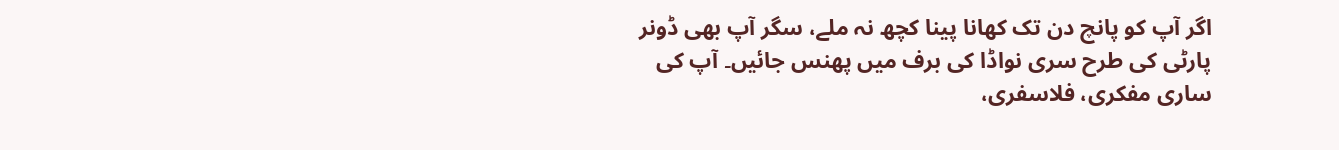اگر آپ کو پانچ دن تک کھانا پینا کچھ نہ ملے، سگر آپ بھی ڈونر پارٹی کی طرح سری نواڈا کی برف میں پھنس جائیں۔ آپ کی ساری مفکری، فلاسفری،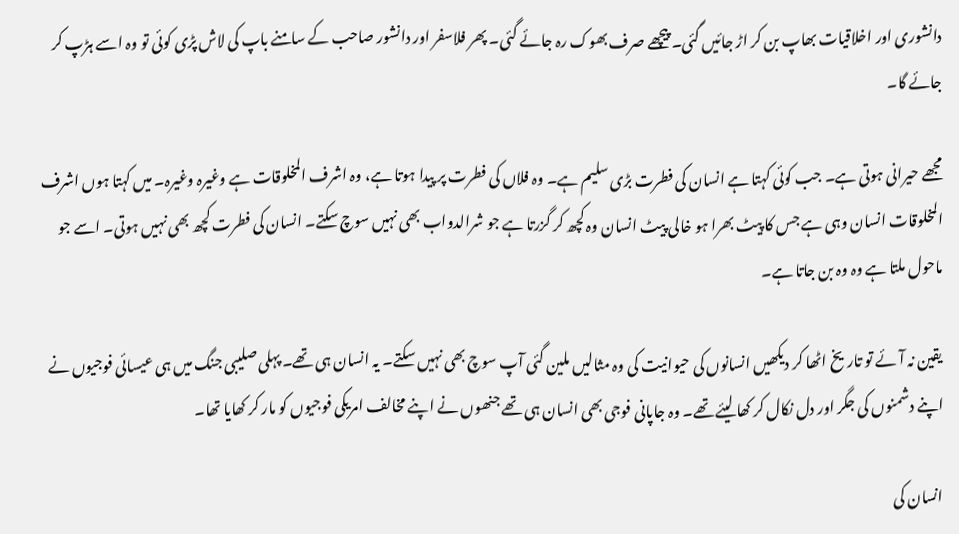دانشوری اور اخلاقیات بھاپ بن کر اڑ جائیں گئی۔ پیچھے صرف بھوک رہ جائے گئی۔ پھر فلاسفر اور دانشور صاحب کے سامنے باپ کی لاش پڑی کوئی تو وہ اسے ہڑپ کر جائے گا۔

مجھے حیرانی ہوتی ہے۔ جب کوئی کہتا ہے انسان کی فطرت بڑی سلیم ہے۔ وہ فلاں کی فطرت پر پیدا ہوتا ہے، وہ اشرف المخلوقات ہے وغیرہ وغیرہ۔ میں کہتا ہوں اشرف المخلوقات انسان وہی ہے جس کا پیٹ بھرا ہو خالی پیٹ انسان وہ کچھ کر گزرتا ہے جو شرالدواب بھی نہیں سوچ سکتے۔ انسان کی فطرت کچھ بھی نہیں ہوتی۔ اسے جو ماحول ملتا ہے وہ وہ بن جاتا ہے۔

یقین نہ آئے تو تاریخ اٹھا کر دیکھیں انسانوں کی حیوانیت کی وہ مثالیں ملین گئی آپ سوچ بھی نہیں سکتے۔ یہ انسان ہی تھے۔ پہلی صلیبی جنگ میں ہی عیسائی فوجیوں نے اپنے دشمنوں کی جگر اور دل نکال کر کھا لیئے تھے۔ وہ جاپانی فوجی بھی انسان ہی تھے جنھوں نے اپنے مخالف امریکی فوجیوں کو مار کر کھایا تھا۔

انسان کی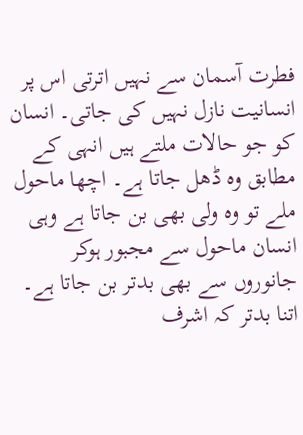فطرت آسمان سے نہیں اترتی اس پر انسانیت نازل نہیں کی جاتی۔ انسان کو جو حالات ملتے ہیں انہی کے مطابق وہ ڈھل جاتا ہے۔ اچھا ماحول ملے تو وہ ولی بھی بن جاتا ہے وہی انسان ماحول سے مجبور ہوکر جانوروں سے بھی بدتر بن جاتا ہے۔ اتنا بدتر کہ اشرف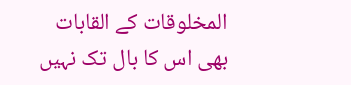المخلوقات کے القابات بھی اس کا بال تک نہیں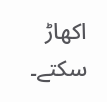اکھاڑ سکتے۔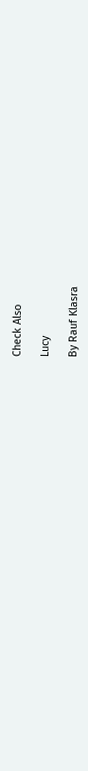Check Also

Lucy

By Rauf Klasra